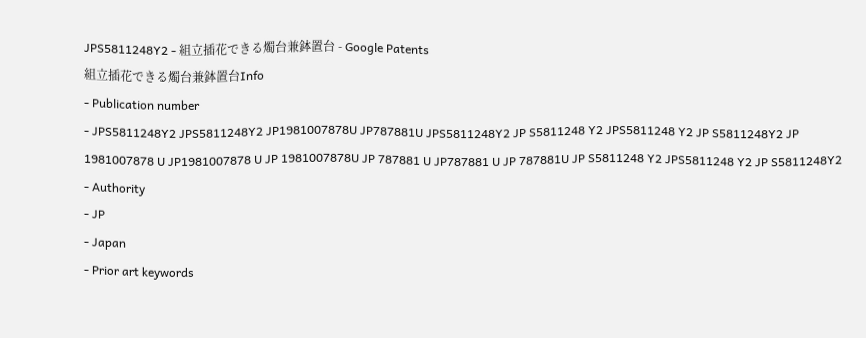JPS5811248Y2 - 組立插花できる燭台兼鉢置台 - Google Patents
組立插花できる燭台兼鉢置台Info
- Publication number
- JPS5811248Y2 JPS5811248Y2 JP1981007878U JP787881U JPS5811248Y2 JP S5811248 Y2 JPS5811248 Y2 JP S5811248Y2 JP 1981007878 U JP1981007878 U JP 1981007878U JP 787881 U JP787881 U JP 787881U JP S5811248 Y2 JPS5811248 Y2 JP S5811248Y2
- Authority
- JP
- Japan
- Prior art keywords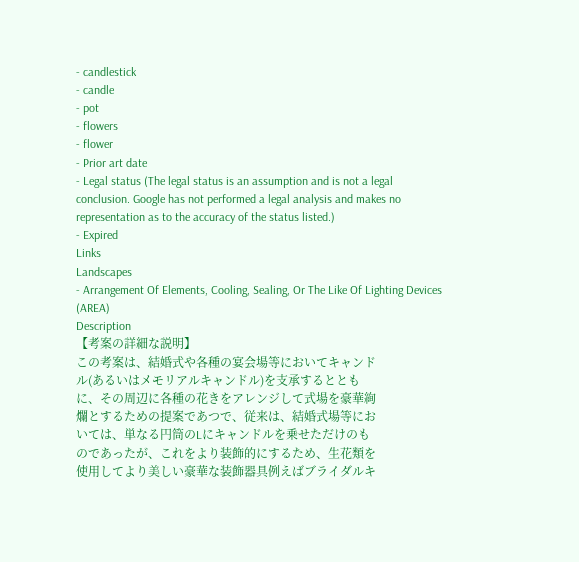- candlestick
- candle
- pot
- flowers
- flower
- Prior art date
- Legal status (The legal status is an assumption and is not a legal conclusion. Google has not performed a legal analysis and makes no representation as to the accuracy of the status listed.)
- Expired
Links
Landscapes
- Arrangement Of Elements, Cooling, Sealing, Or The Like Of Lighting Devices (AREA)
Description
【考案の詳細な説明】
この考案は、結婚式や各種の宴会場等においてキャンド
ル(あるいはメモリアルキャンドル)を支承するととも
に、その周辺に各種の花きをアレンジして式場を豪華絢
爛とするための提案であつで、従来は、結婚式場等にお
いては、単なる円筒のLにキャンドルを乗せただけのも
のであったが、これをより装飾的にするため、生花類を
使用してより美しい豪華な装飾器具例えばブライダルキ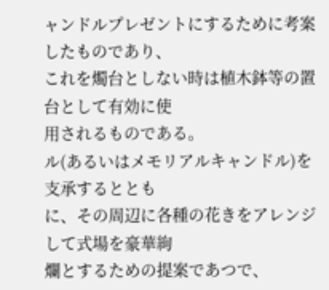ャンドルプレゼントにするために考案したものであり、
これを燭台としない時は植木鉢等の置台として有効に使
用されるものである。
ル(あるいはメモリアルキャンドル)を支承するととも
に、その周辺に各種の花きをアレンジして式場を豪華絢
爛とするための提案であつで、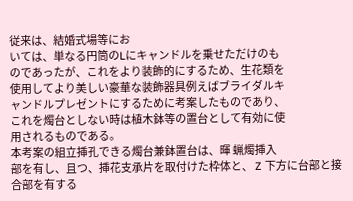従来は、結婚式場等にお
いては、単なる円筒のLにキャンドルを乗せただけのも
のであったが、これをより装飾的にするため、生花類を
使用してより美しい豪華な装飾器具例えばブライダルキ
ャンドルプレゼントにするために考案したものであり、
これを燭台としない時は植木鉢等の置台として有効に使
用されるものである。
本考案の組立挿孔できる燭台兼鉢置台は、暉 蝋燭挿入
部を有し、且つ、挿花支承片を取付けた枠体と、 Z 下方に台部と接合部を有する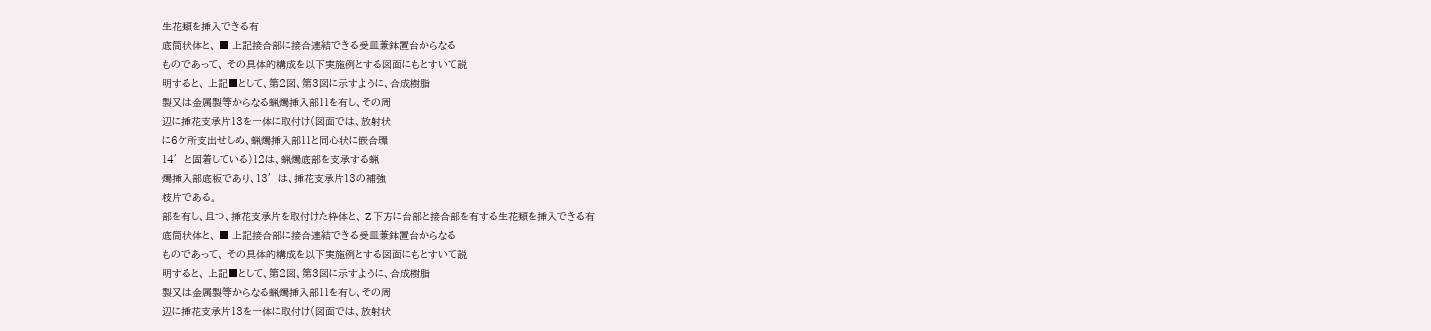生花類を挿入できる有
底筒状体と、 ■ 上記接合部に接合連結できる受皿兼鉢置台からなる
ものであって、 その具体的構成を以下実施例とする図面にもとすいて説
明すると、 上記■として、第2図、第3図に示すように、合成樹脂
製又は金属製等からなる蝋燭挿入部11を有し、その周
辺に挿花支承片13を一体に取付け(図面では、放射状
に6ケ所支出せしめ、蝋燭挿入部11と同心状に嵌合環
14′と固着している)12は、蝋燭底部を支承する蝋
燭挿入部底板であり、13′は、挿花支承片13の補強
枝片である。
部を有し、且つ、挿花支承片を取付けた枠体と、 Z 下方に台部と接合部を有する生花類を挿入できる有
底筒状体と、 ■ 上記接合部に接合連結できる受皿兼鉢置台からなる
ものであって、 その具体的構成を以下実施例とする図面にもとすいて説
明すると、 上記■として、第2図、第3図に示すように、合成樹脂
製又は金属製等からなる蝋燭挿入部11を有し、その周
辺に挿花支承片13を一体に取付け(図面では、放射状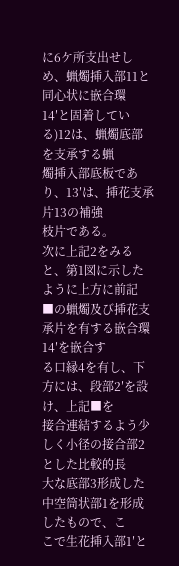に6ケ所支出せしめ、蝋燭挿入部11と同心状に嵌合環
14′と固着している)12は、蝋燭底部を支承する蝋
燭挿入部底板であり、13′は、挿花支承片13の補強
枝片である。
次に上記2をみると、第1図に示したように上方に前記
■の蝋燭及び挿花支承片を有する嵌合環14′を嵌合す
る口縁4を有し、下方には、段部2′を設け、上記■を
接合連結するよう少しく小径の接合部2とした比較的長
大な底部3形成した中空筒状部1を形成したもので、こ
こで生花挿入部1′と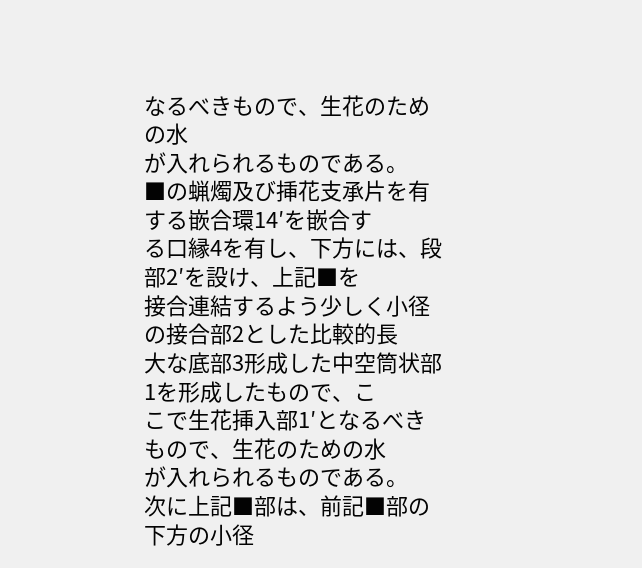なるべきもので、生花のための水
が入れられるものである。
■の蝋燭及び挿花支承片を有する嵌合環14′を嵌合す
る口縁4を有し、下方には、段部2′を設け、上記■を
接合連結するよう少しく小径の接合部2とした比較的長
大な底部3形成した中空筒状部1を形成したもので、こ
こで生花挿入部1′となるべきもので、生花のための水
が入れられるものである。
次に上記■部は、前記■部の下方の小径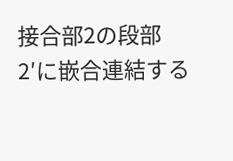接合部2の段部
2′に嵌合連結する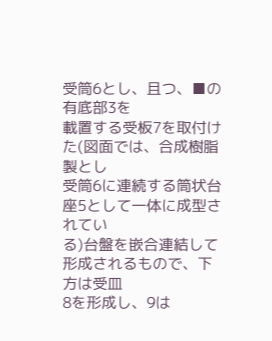受筒6とし、且つ、■の有底部3を
載置する受板7を取付けた(図面では、合成樹脂製とし
受筒6に連続する筒状台座5として一体に成型されてい
る)台盤を嵌合連結して形成されるもので、下方は受皿
8を形成し、9は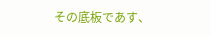その底板であす、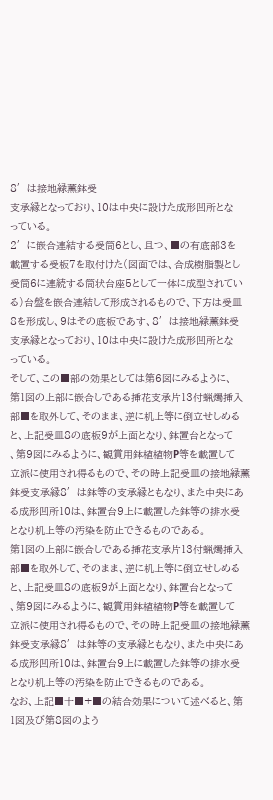8′は接地緑薫鉢受
支承縁となっており、10は中央に設けた成形凹所とな
っている。
2′に嵌合連結する受筒6とし、且つ、■の有底部3を
載置する受板7を取付けた(図面では、合成樹脂製とし
受筒6に連続する筒状台座5として一体に成型されてい
る)台盤を嵌合連結して形成されるもので、下方は受皿
8を形成し、9はその底板であす、8′は接地緑薫鉢受
支承縁となっており、10は中央に設けた成形凹所とな
っている。
そして、この■部の効果としては第6図にみるように、
第1図の上部に嵌合しである挿花支承片13付蝋燭挿入
部■を取外して、そのまま、逆に机上等に倒立せしめる
と、上記受皿8の底板9が上面となり、鉢置台となって
、第9図にみるように、観賞用鉢植植物P等を載置して
立派に使用され得るもので、その時上記受皿の接地緑薫
鉢受支承縁8′は鉢等の支承縁ともなり、また中央にあ
る成形凹所10は、鉢置台9上に載置した鉢等の排水受
となり机上等の汚染を防止できるものである。
第1図の上部に嵌合しである挿花支承片13付蝋燭挿入
部■を取外して、そのまま、逆に机上等に倒立せしめる
と、上記受皿8の底板9が上面となり、鉢置台となって
、第9図にみるように、観賞用鉢植植物P等を載置して
立派に使用され得るもので、その時上記受皿の接地緑薫
鉢受支承縁8′は鉢等の支承縁ともなり、また中央にあ
る成形凹所10は、鉢置台9上に載置した鉢等の排水受
となり机上等の汚染を防止できるものである。
なお、上記■十■+■の結合効果について述べると、第
1図及び第8図のよう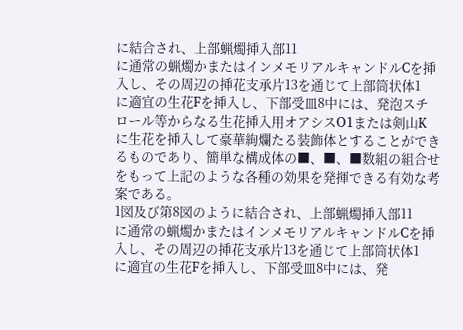に結合され、上部蝋燭挿入部11
に通常の蝋燭かまたはインメモリアルキャンドルCを挿
入し、その周辺の挿花支承片13を通じて上部筒状体1
に適宜の生花Fを挿入し、下部受皿8中には、発泡スチ
ロール等からなる生花挿入用オアシスO1または剣山K
に生花を挿入して豪華絢爛たる装飾体とすることができ
るものであり、簡単な構成体の■、■、■数組の組合せ
をもって上記のような各種の効果を発揮できる有効な考
案である。
1図及び第8図のように結合され、上部蝋燭挿入部11
に通常の蝋燭かまたはインメモリアルキャンドルCを挿
入し、その周辺の挿花支承片13を通じて上部筒状体1
に適宜の生花Fを挿入し、下部受皿8中には、発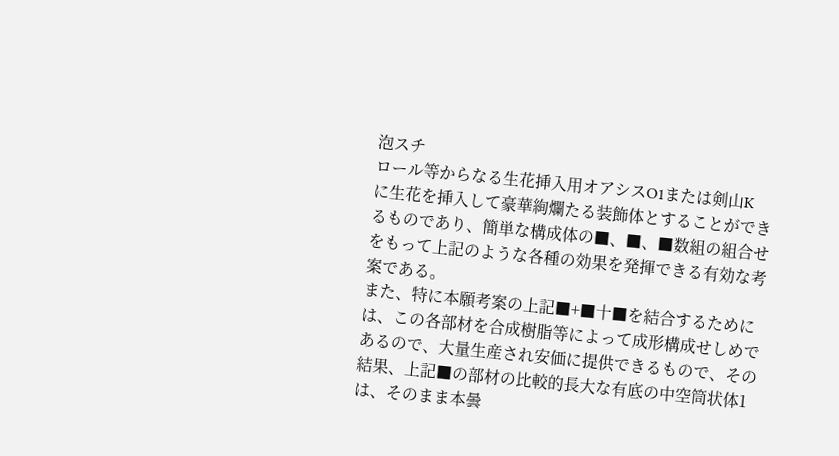泡スチ
ロール等からなる生花挿入用オアシスO1または剣山K
に生花を挿入して豪華絢爛たる装飾体とすることができ
るものであり、簡単な構成体の■、■、■数組の組合せ
をもって上記のような各種の効果を発揮できる有効な考
案である。
また、特に本願考案の上記■+■十■を結合するために
は、この各部材を合成樹脂等によって成形構成せしめで
あるので、大量生産され安価に提供できるもので、その
結果、上記■の部材の比較的長大な有底の中空筒状体1
は、そのまま本曇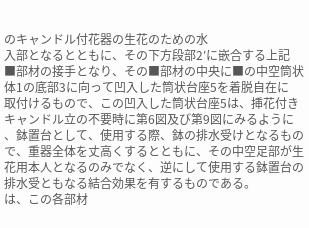のキャンドル付花器の生花のための水
入部となるとともに、その下方段部2′に嵌合する上記
■部材の接手となり、その■部材の中央に■の中空筒状
体1の底部3に向って凹入した筒状台座5を着脱自在に
取付けるもので、この凹入した筒状台座5は、挿花付き
キャンドル立の不要時に第6図及び第9図にみるように
、鉢置台として、使用する際、鉢の排水受けとなるもの
で、重器全体を丈高くするとともに、その中空足部が生
花用本人となるのみでなく、逆にして使用する鉢置台の
排水受ともなる結合効果を有するものである。
は、この各部材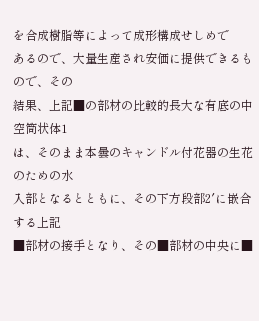を合成樹脂等によって成形構成せしめで
あるので、大量生産され安価に提供できるもので、その
結果、上記■の部材の比較的長大な有底の中空筒状体1
は、そのまま本曇のキャンドル付花器の生花のための水
入部となるとともに、その下方段部2′に嵌合する上記
■部材の接手となり、その■部材の中央に■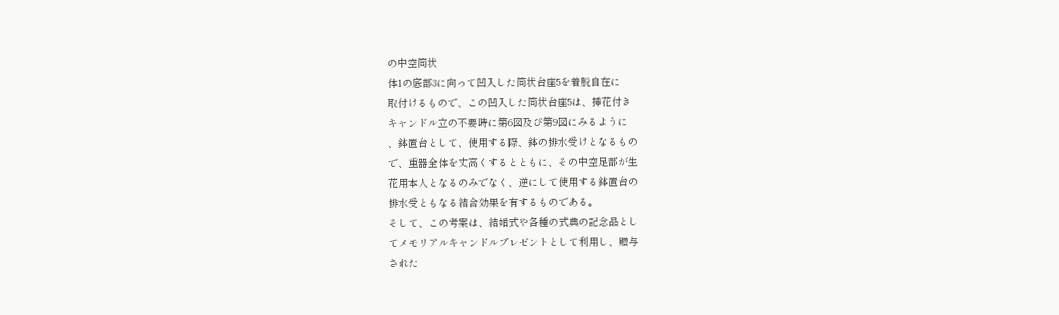の中空筒状
体1の底部3に向って凹入した筒状台座5を着脱自在に
取付けるもので、この凹入した筒状台座5は、挿花付き
キャンドル立の不要時に第6図及び第9図にみるように
、鉢置台として、使用する際、鉢の排水受けとなるもの
で、重器全体を丈高くするとともに、その中空足部が生
花用本人となるのみでなく、逆にして使用する鉢置台の
排水受ともなる結合効果を有するものである。
そして、この考案は、結婚式や各種の式典の記念品とし
てメモリアルキャンドルプレゼントとして利用し、贈与
された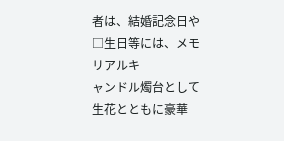者は、結婚記念日や□生日等には、メモリアルキ
ャンドル燭台として生花とともに豪華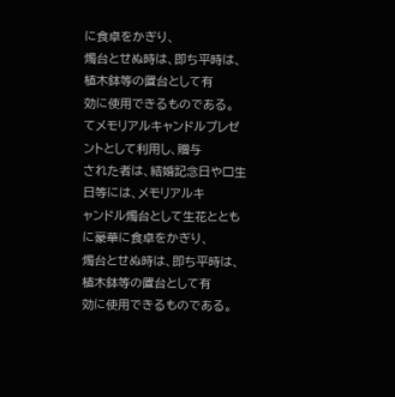に食卓をかぎり、
燭台とせぬ時は、即ち平時は、植木鉢等の置台として有
効に使用できるものである。
てメモリアルキャンドルプレゼントとして利用し、贈与
された者は、結婚記念日や□生日等には、メモリアルキ
ャンドル燭台として生花とともに豪華に食卓をかぎり、
燭台とせぬ時は、即ち平時は、植木鉢等の置台として有
効に使用できるものである。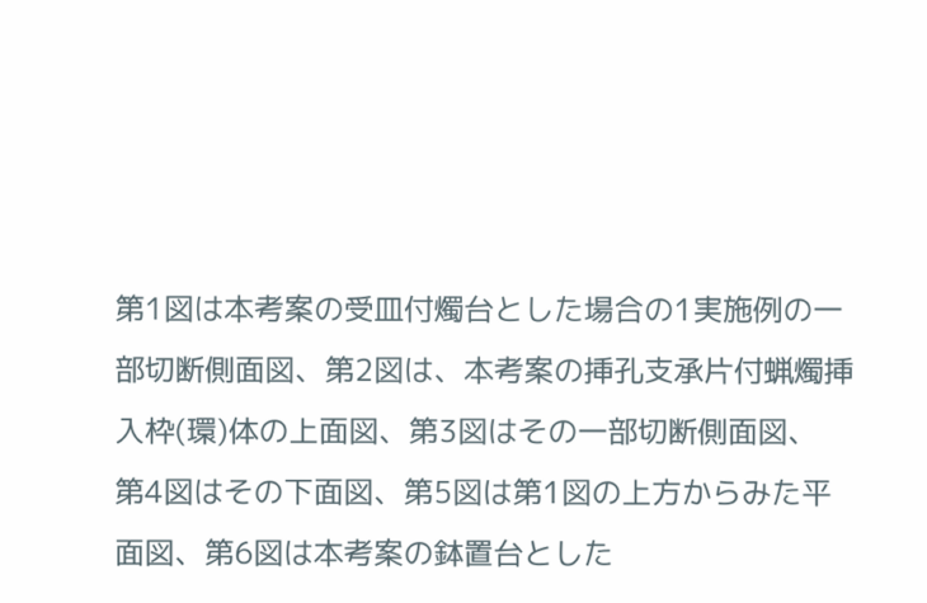第1図は本考案の受皿付燭台とした場合の1実施例の一
部切断側面図、第2図は、本考案の挿孔支承片付蝋燭挿
入枠(環)体の上面図、第3図はその一部切断側面図、
第4図はその下面図、第5図は第1図の上方からみた平
面図、第6図は本考案の鉢置台とした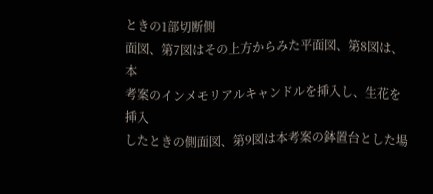ときの1部切断側
面図、第7図はその上方からみた平面図、第8図は、本
考案のインメモリアルキャンドルを挿入し、生花を挿入
したときの側面図、第9図は本考案の鉢置台とした場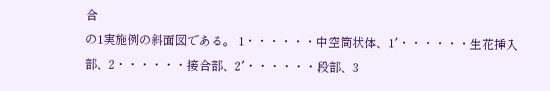合
の1実施例の斜面図である。 1・・・・・・中空筒状体、1′・・・・・・生花挿入
部、2・・・・・・接合部、2′・・・・・・段部、3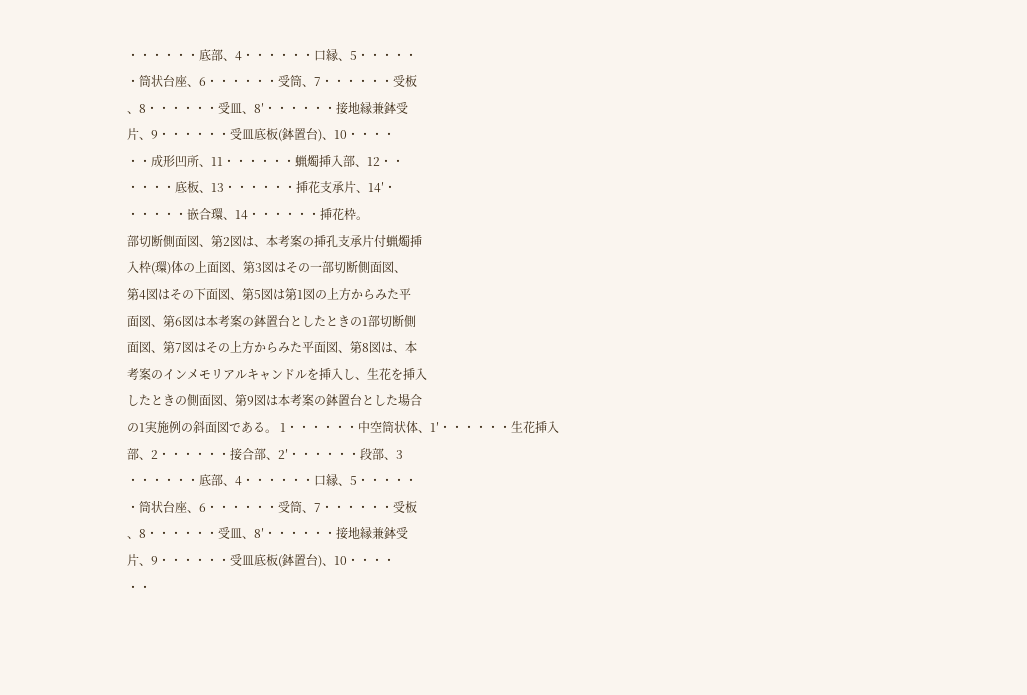・・・・・・底部、4・・・・・・口縁、5・・・・・
・筒状台座、6・・・・・・受筒、7・・・・・・受板
、8・・・・・・受皿、8′・・・・・・接地縁兼鉢受
片、9・・・・・・受皿底板(鉢置台)、10・・・・
・・成形凹所、11・・・・・・蝋燭挿入部、12・・
・・・・底板、13・・・・・・挿花支承片、14′・
・・・・・嵌合環、14・・・・・・挿花枠。
部切断側面図、第2図は、本考案の挿孔支承片付蝋燭挿
入枠(環)体の上面図、第3図はその一部切断側面図、
第4図はその下面図、第5図は第1図の上方からみた平
面図、第6図は本考案の鉢置台としたときの1部切断側
面図、第7図はその上方からみた平面図、第8図は、本
考案のインメモリアルキャンドルを挿入し、生花を挿入
したときの側面図、第9図は本考案の鉢置台とした場合
の1実施例の斜面図である。 1・・・・・・中空筒状体、1′・・・・・・生花挿入
部、2・・・・・・接合部、2′・・・・・・段部、3
・・・・・・底部、4・・・・・・口縁、5・・・・・
・筒状台座、6・・・・・・受筒、7・・・・・・受板
、8・・・・・・受皿、8′・・・・・・接地縁兼鉢受
片、9・・・・・・受皿底板(鉢置台)、10・・・・
・・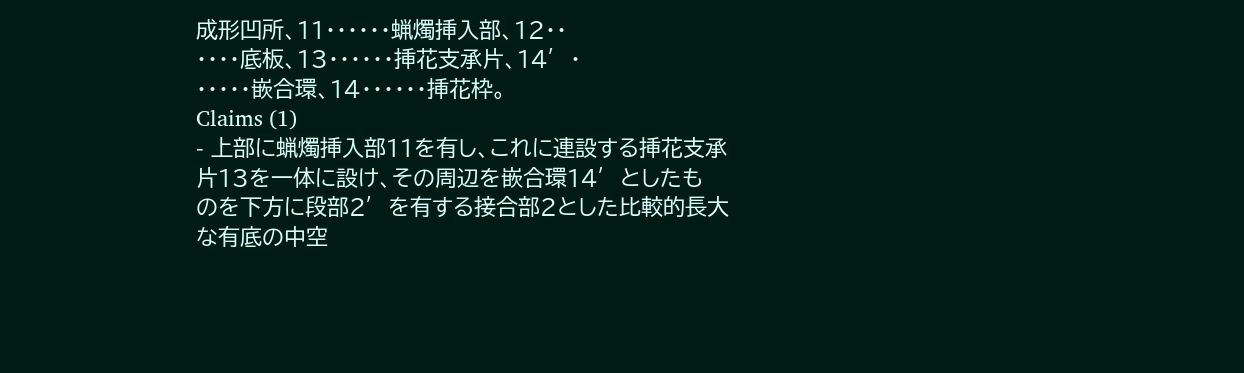成形凹所、11・・・・・・蝋燭挿入部、12・・
・・・・底板、13・・・・・・挿花支承片、14′・
・・・・・嵌合環、14・・・・・・挿花枠。
Claims (1)
- 上部に蝋燭挿入部11を有し、これに連設する挿花支承
片13を一体に設け、その周辺を嵌合環14′としたも
のを下方に段部2′を有する接合部2とした比較的長大
な有底の中空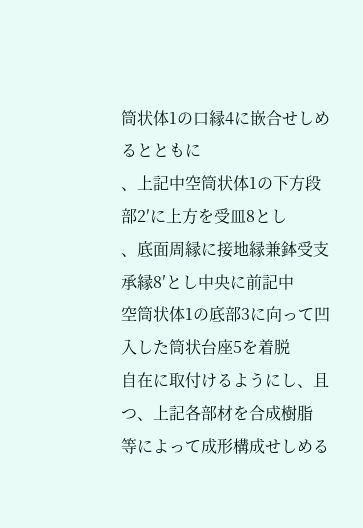筒状体1の口縁4に嵌合せしめるとともに
、上記中空筒状体1の下方段部2′に上方を受皿8とし
、底面周縁に接地縁兼鉢受支承縁8′とし中央に前記中
空筒状体1の底部3に向って凹入した筒状台座5を着脱
自在に取付けるようにし、且つ、上記各部材を合成樹脂
等によって成形構成せしめる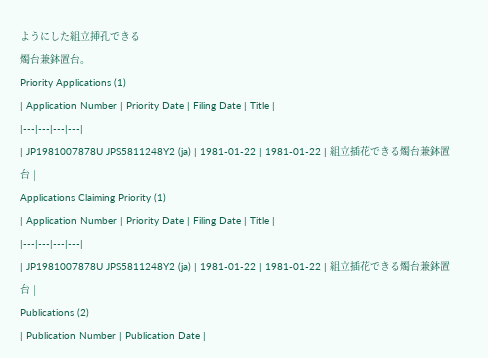ようにした組立挿孔できる
燭台兼鉢置台。
Priority Applications (1)
| Application Number | Priority Date | Filing Date | Title |
|---|---|---|---|
| JP1981007878U JPS5811248Y2 (ja) | 1981-01-22 | 1981-01-22 | 組立插花できる燭台兼鉢置台 |
Applications Claiming Priority (1)
| Application Number | Priority Date | Filing Date | Title |
|---|---|---|---|
| JP1981007878U JPS5811248Y2 (ja) | 1981-01-22 | 1981-01-22 | 組立插花できる燭台兼鉢置台 |
Publications (2)
| Publication Number | Publication Date |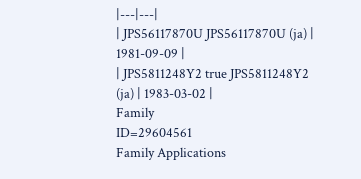|---|---|
| JPS56117870U JPS56117870U (ja) | 1981-09-09 |
| JPS5811248Y2 true JPS5811248Y2 (ja) | 1983-03-02 |
Family
ID=29604561
Family Applications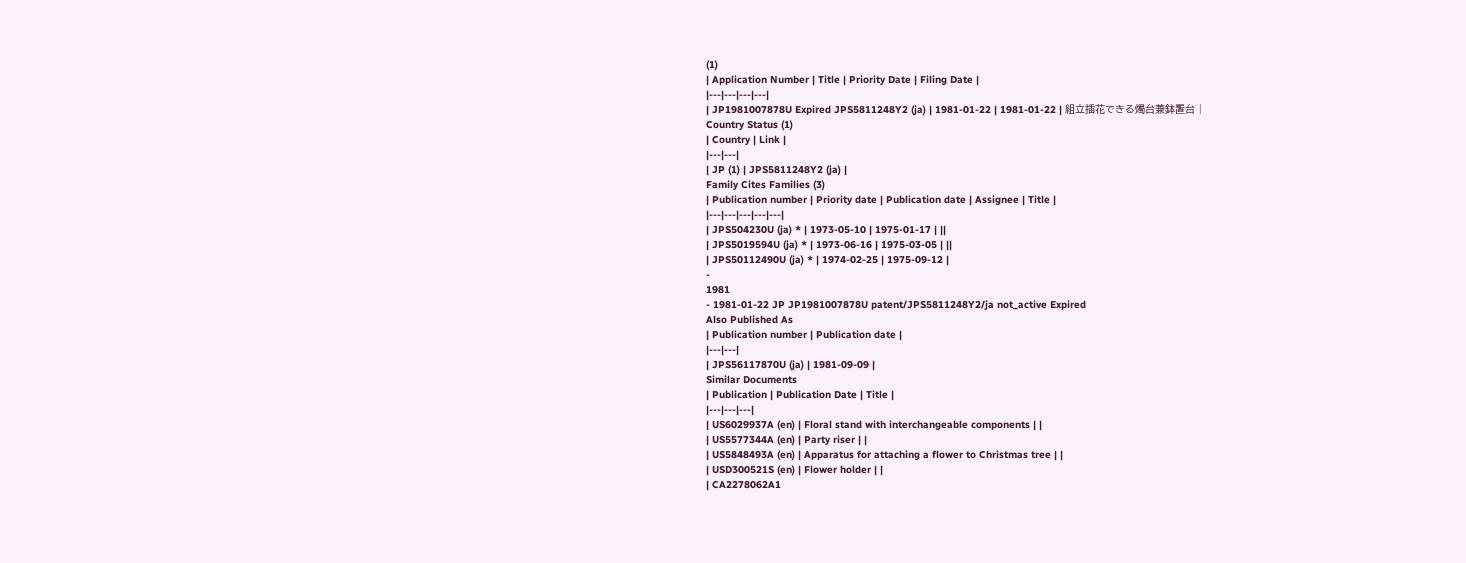(1)
| Application Number | Title | Priority Date | Filing Date |
|---|---|---|---|
| JP1981007878U Expired JPS5811248Y2 (ja) | 1981-01-22 | 1981-01-22 | 組立插花できる燭台兼鉢置台 |
Country Status (1)
| Country | Link |
|---|---|
| JP (1) | JPS5811248Y2 (ja) |
Family Cites Families (3)
| Publication number | Priority date | Publication date | Assignee | Title |
|---|---|---|---|---|
| JPS504230U (ja) * | 1973-05-10 | 1975-01-17 | ||
| JPS5019594U (ja) * | 1973-06-16 | 1975-03-05 | ||
| JPS50112490U (ja) * | 1974-02-25 | 1975-09-12 |
-
1981
- 1981-01-22 JP JP1981007878U patent/JPS5811248Y2/ja not_active Expired
Also Published As
| Publication number | Publication date |
|---|---|
| JPS56117870U (ja) | 1981-09-09 |
Similar Documents
| Publication | Publication Date | Title |
|---|---|---|
| US6029937A (en) | Floral stand with interchangeable components | |
| US5577344A (en) | Party riser | |
| US5848493A (en) | Apparatus for attaching a flower to Christmas tree | |
| USD300521S (en) | Flower holder | |
| CA2278062A1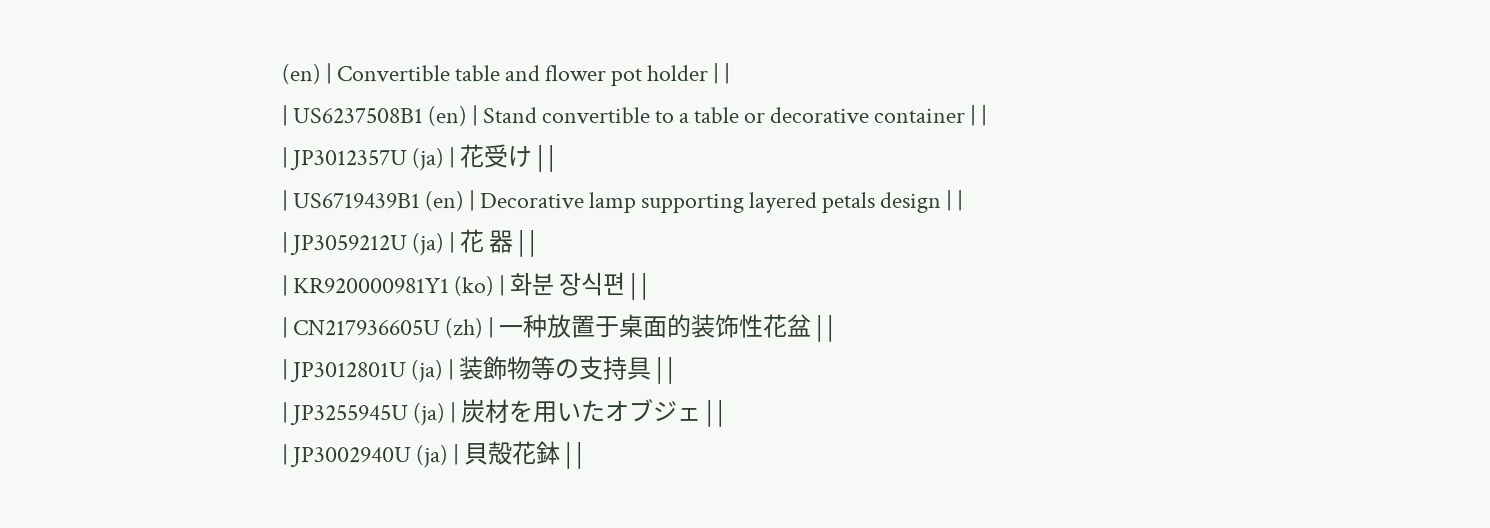(en) | Convertible table and flower pot holder | |
| US6237508B1 (en) | Stand convertible to a table or decorative container | |
| JP3012357U (ja) | 花受け | |
| US6719439B1 (en) | Decorative lamp supporting layered petals design | |
| JP3059212U (ja) | 花 器 | |
| KR920000981Y1 (ko) | 화분 장식편 | |
| CN217936605U (zh) | 一种放置于桌面的装饰性花盆 | |
| JP3012801U (ja) | 装飾物等の支持具 | |
| JP3255945U (ja) | 炭材を用いたオブジェ | |
| JP3002940U (ja) | 貝殻花鉢 | |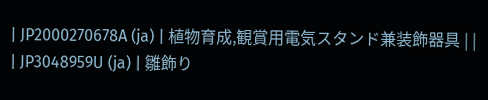| JP2000270678A (ja) | 植物育成,観賞用電気スタンド兼装飾器具 | |
| JP3048959U (ja) | 雛飾り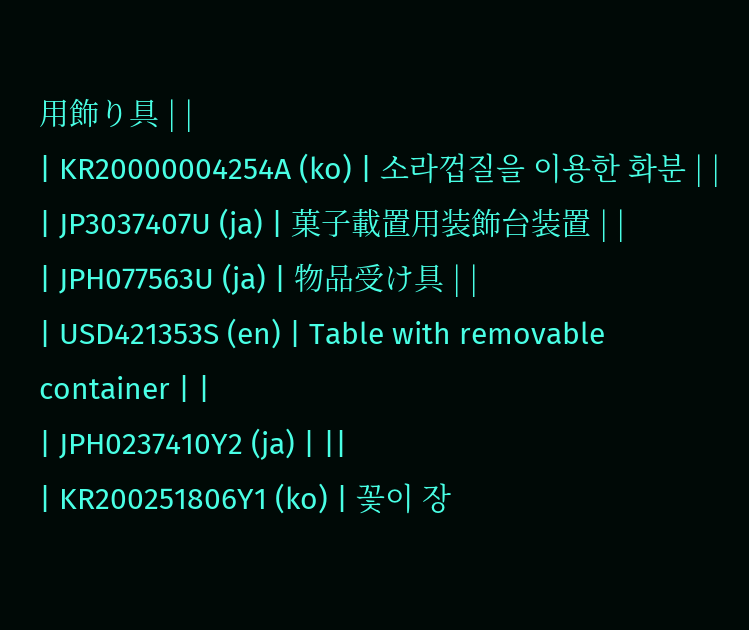用飾り具 | |
| KR20000004254A (ko) | 소라껍질을 이용한 화분 | |
| JP3037407U (ja) | 菓子載置用装飾台装置 | |
| JPH077563U (ja) | 物品受け具 | |
| USD421353S (en) | Table with removable container | |
| JPH0237410Y2 (ja) | ||
| KR200251806Y1 (ko) | 꽃이 장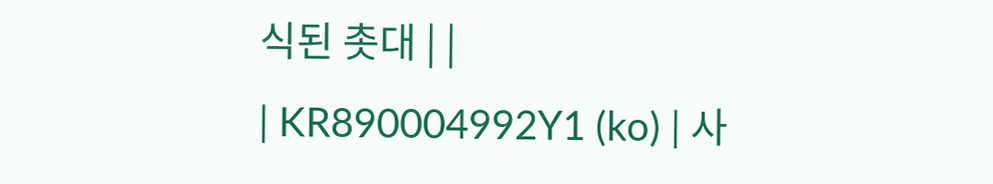식된 촛대 | |
| KR890004992Y1 (ko) | 사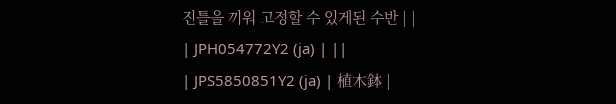진틀을 끼워 고정할 수 있게된 수반 | |
| JPH054772Y2 (ja) | ||
| JPS5850851Y2 (ja) | 植木鉢 |